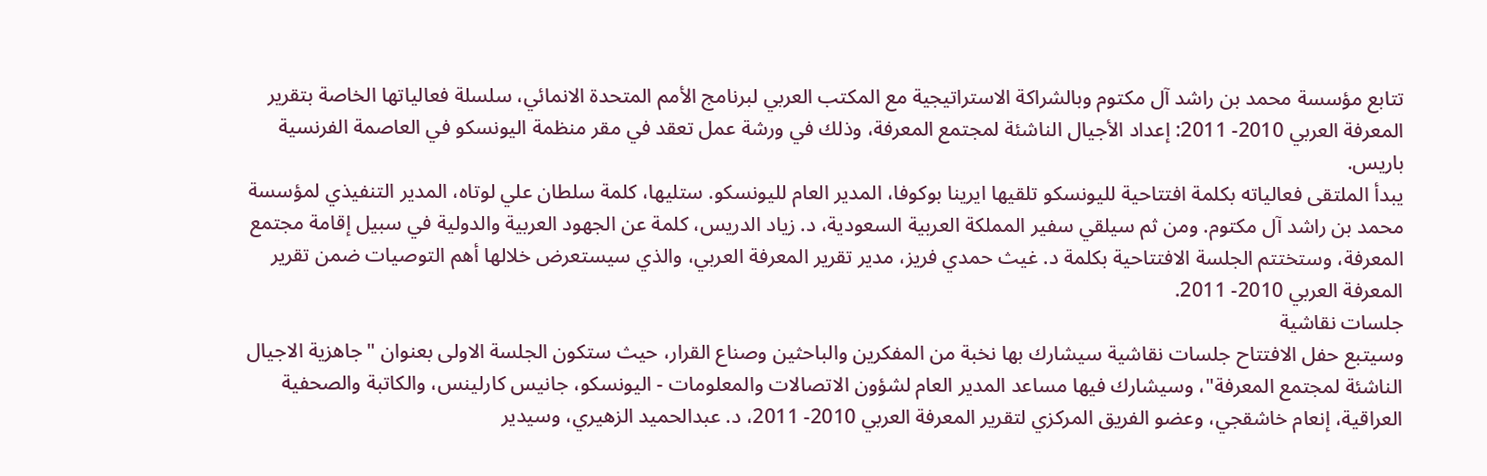تتابع مؤسسة محمد بن راشد آل مكتوم وبالشراكة الاستراتيجية مع المكتب العربي لبرنامج الأمم المتحدة الانمائي، سلسلة فعالياتها الخاصة بتقرير المعرفة العربي 2010- 2011: إعداد الأجيال الناشئة لمجتمع المعرفة، وذلك في ورشة عمل تعقد في مقر منظمة اليونسكو في العاصمة الفرنسية باريس.
يبدأ الملتقى فعالياته بكلمة افتتاحية لليونسكو تلقيها ايرينا بوكوفا، المدير العام لليونسكو. ستليها، كلمة سلطان علي لوتاه، المدير التنفيذي لمؤسسة محمد بن راشد آل مكتوم. ومن ثم سيلقي سفير المملكة العربية السعودية، د. زياد الدريس، كلمة عن الجهود العربية والدولية في سبيل إقامة مجتمع المعرفة، وستختتم الجلسة الافتتاحية بكلمة د. غيث حمدي فريز، مدير تقرير المعرفة العربي، والذي سيستعرض خلالها أهم التوصيات ضمن تقرير المعرفة العربي 2010- 2011.
جلسات نقاشية
وسيتبع حفل الافتتاح جلسات نقاشية سيشارك بها نخبة من المفكرين والباحثين وصناع القرار، حيث ستكون الجلسة الاولى بعنوان "جاهزية الاجيال الناشئة لمجتمع المعرفة"، وسيشارك فيها مساعد المدير العام لشؤون الاتصالات والمعلومات - اليونسكو، جانيس كارلينس، والكاتبة والصحفية العراقية، إنعام خاشقجي، وعضو الفريق المركزي لتقرير المعرفة العربي 2010- 2011، د. عبدالحميد الزهيري، وسيدير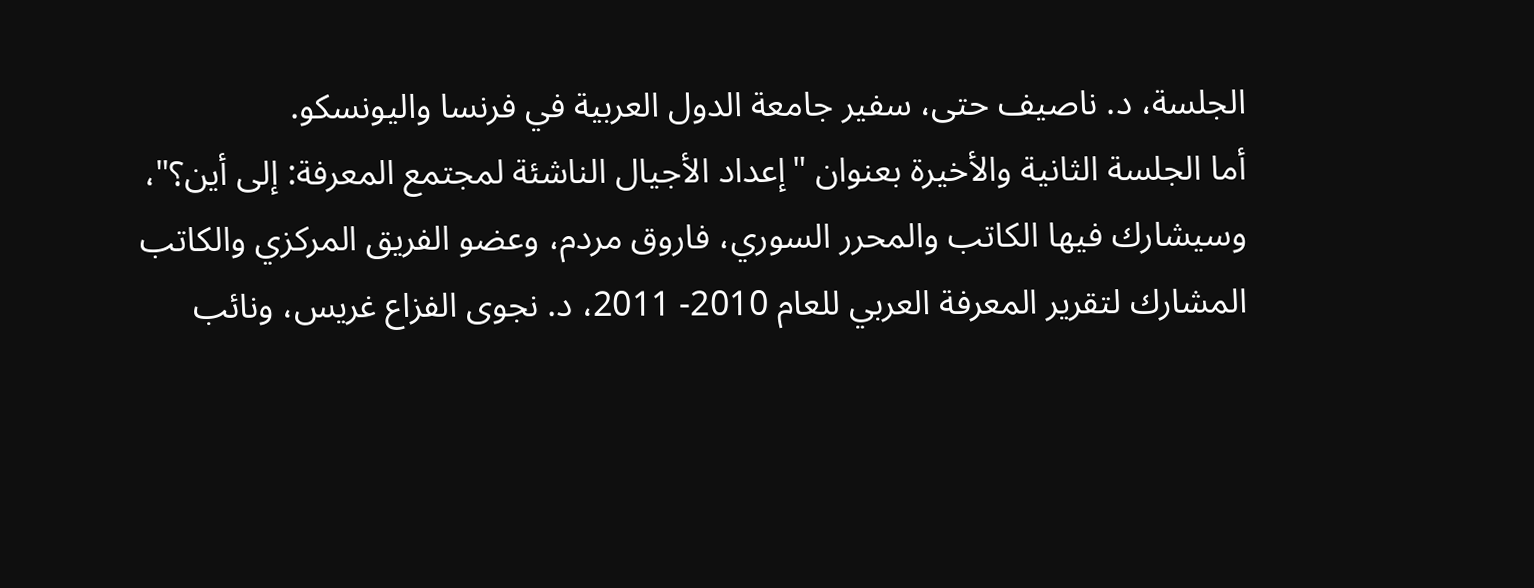الجلسة، د. ناصيف حتى، سفير جامعة الدول العربية في فرنسا واليونسكو.
أما الجلسة الثانية والأخيرة بعنوان "إعداد الأجيال الناشئة لمجتمع المعرفة: إلى أين؟"، وسيشارك فيها الكاتب والمحرر السوري، فاروق مردم، وعضو الفريق المركزي والكاتب المشارك لتقرير المعرفة العربي للعام 2010- 2011، د. نجوى الفزاع غريس، ونائب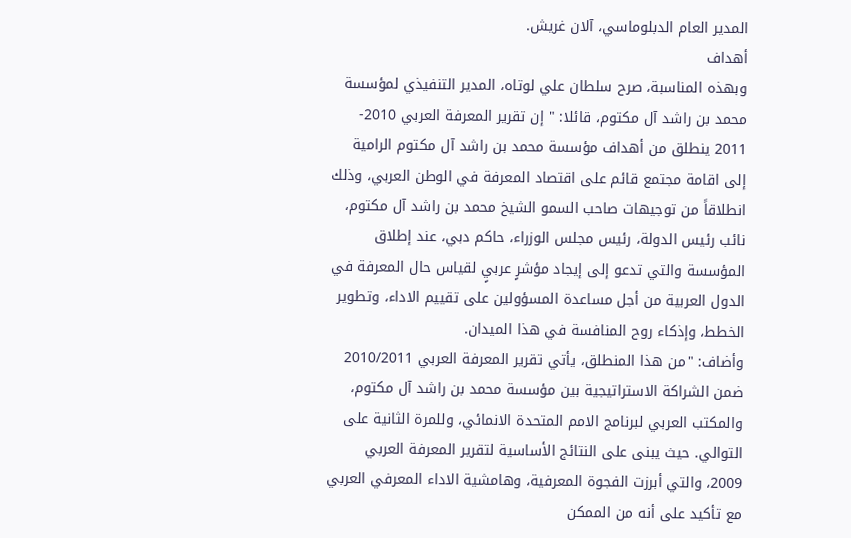المدير العام الدبلوماسي، آلان غريش.
أهداف
وبهذه المناسبة، صرح سلطان علي لوتاه، المدير التنفيذي لمؤسسة محمد بن راشد آل مكتوم، قائلا: " إن تقرير المعرفة العربي 2010- 2011 ينطلق من أهداف مؤسسة محمد بن راشد آل مكتوم الرامية إلى اقامة مجتمع قائم على اقتصاد المعرفة في الوطن العربي، وذلك انطلاقاً من توجيهات صاحب السمو الشيخ محمد بن راشد آل مكتوم، نائب رئيس الدولة، رئيس مجلس الوزراء، حاكم دبي، عند إطلاق المؤسسة والتي تدعو إلى إيجاد مؤشرٍ عربيٍ لقياس حال المعرفة في الدول العربية من أجل مساعدة المسؤولين على تقييم الاداء، وتطوير الخطط، وإذكاء روح المنافسة في هذا الميدان.
وأضاف: "من هذا المنطلق، يأتي تقرير المعرفة العربي 2010/2011 ضمن الشراكة الاستراتيجية بين مؤسسة محمد بن راشد آل مكتوم، والمكتب العربي لبرنامج الامم المتحدة الانمائي، وللمرة الثانية على التوالي. حيث يبنى على النتائج الأساسية لتقرير المعرفة العربي 2009، والتي أبرزت الفجوة المعرفية، وهامشية الاداء المعرفي العربي مع تأكيد على أنه من الممكن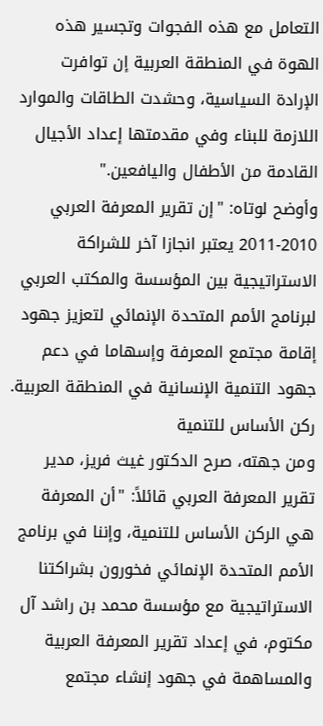التعامل مع هذه الفجوات وتجسير هذه الهوة في المنطقة العربية إن توافرت الإرادة السياسية، وحشدت الطاقات والموارد اللازمة للبناء وفي مقدمتها إعداد الأجيال القادمة من الأطفال واليافعين."
وأوضح لوتاه: "إن تقرير المعرفة العربي 2010-2011 يعتبر انجازا آخر للشراكة الاستراتيجية بين المؤسسة والمكتب العربي لبرنامج الأمم المتحدة الإنمائي لتعزيز جهود إقامة مجتمع المعرفة وإسهاما في دعم جهود التنمية الإنسانية في المنطقة العربية.
ركن الأساس للتنمية
ومن جهته، صرح الدكتور غيث فريز، مدير تقرير المعرفة العربي قائلاً: "أن المعرفة هي الركن الأساس للتنمية، وإننا في برنامج الأمم المتحدة الإنمائي فخورون بشراكتنا الاستراتيجية مع مؤسسة محمد بن راشد آل مكتوم، في إعداد تقرير المعرفة العربية والمساهمة في جهود إنشاء مجتمع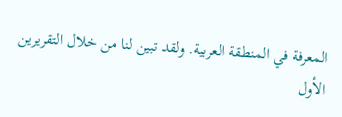المعرفة في المنطقة العربية. ولقد تبين لنا من خلال التقريرين الأول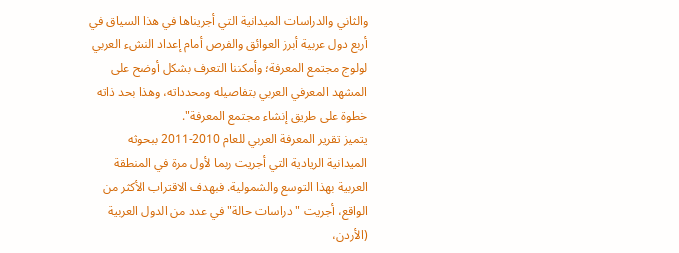والثاني والدراسات الميدانية التي أجريناها في هذا السياق في أربع دول عربية أبرز العوائق والفرص أمام إعداد النشء العربي لولوج مجتمع المعرفة؛ وأمكننا التعرف بشكل أوضح على المشهد المعرفي العربي بتفاصيله ومحدداته، وهذا بحد ذاته خطوة على طريق إنشاء مجتمع المعرفة".
يتميز تقرير المعرفة العربي للعام 2010-2011 ببحوثه الميدانية الريادية التي أجريت ربما لأول مرة في المنطقة العربية بهذا التوسع والشمولية. فبهدف الاقتراب الأكثر من الواقع، أجريت "دراسات حالة" في عدد من الدول العربية (الأردن،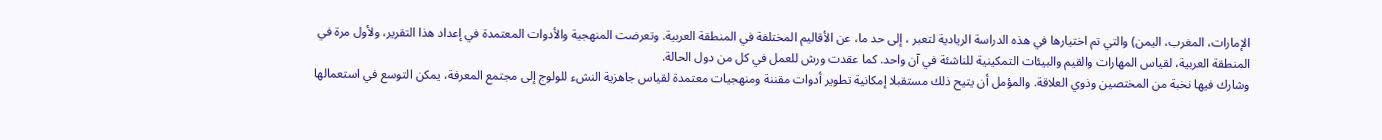الإمارات، المغرب، اليمن) والتي تم اختيارها في هذه الدراسة الريادية لتعبر ، إلى حد ما، عن الأقاليم المختلفة في المنطقة العربية. وتعرضت المنهجية والأدوات المعتمدة في إعداد هذا التقرير، ولأول مرة في المنطقة العربية، لقياس المهارات والقيم والبيئات التمكينية للناشئة في آن واحد. كما عقدت ورش للعمل في كل من دول الحالة.
وشارك فيها نخبة من المختصين وذوي العلاقة. والمؤمل أن يتيح ذلك مستقبلا إمكانية تطوير أدوات مقننة ومنهجيات معتمدة لقياس جاهزية النشء للولوج إلى مجتمع المعرفة، يمكن التوسع في استعمالها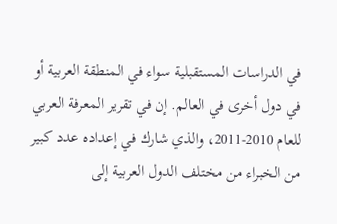في الدراسات المستقبلية سواء في المنطقة العربية أو في دول أخرى في العالم. إن في تقرير المعرفة العربي للعام 2010-2011، والذي شارك في إعداده عدد كبير من الخبراء من مختلف الدول العربية إلى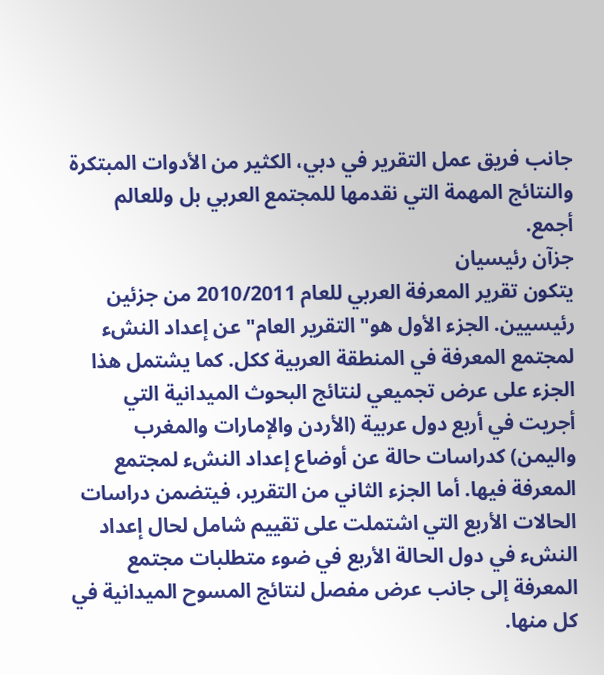جانب فريق عمل التقرير في دبي، الكثير من الأدوات المبتكرة والنتائج المهمة التي نقدمها للمجتمع العربي بل وللعالم أجمع.
جزآن رئيسيان
يتكون تقرير المعرفة العربي للعام 2010/2011 من جزئين رئيسيين. الجزء الأول هو"التقرير العام" عن إعداد النشء لمجتمع المعرفة في المنطقة العربية ككل. كما يشتمل هذا الجزء على عرض تجميعي لنتائج البحوث الميدانية التي أجريت في أربع دول عربية (الأردن والإمارات والمغرب واليمن) كدراسات حالة عن أوضاع إعداد النشء لمجتمع المعرفة فيها. أما الجزء الثاني من التقرير، فيتضمن دراسات الحالات الأربع التي اشتملت على تقييم شامل لحال إعداد النشء في دول الحالة الأربع في ضوء متطلبات مجتمع المعرفة إلى جانب عرض مفصل لنتائج المسوح الميدانية في كل منها.